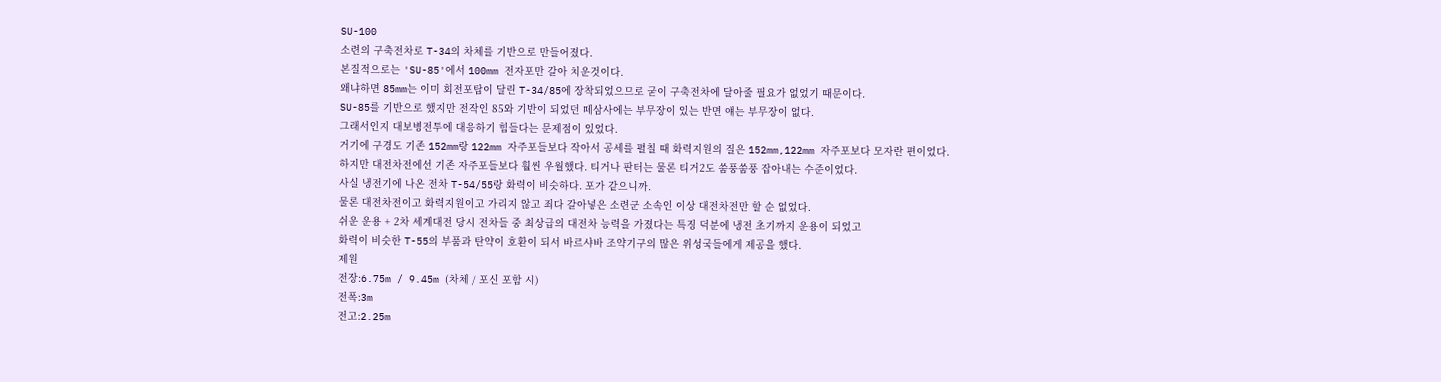SU-100
소련의 구축전차로 T-34의 차체를 기반으로 만들어졌다.
본질적으로는 'SU-85'에서 100mm 전자포만 갈아 치운것이다.
왜냐하면 85mm는 이미 회전포탑이 달린 T-34/85에 장착되었으므로 굳이 구축전차에 달아줄 필요가 없었기 때문이다.
SU-85를 기반으로 했지만 전작인 85와 기반이 되었던 떼삼사에는 부무장이 있는 반면 얘는 부무장이 없다.
그래서인지 대보병전투에 대응하기 힘들다는 문제점이 있었다.
거기에 구경도 기존 152mm랑 122mm 자주포들보다 작아서 공세를 펼칠 때 화력지원의 질은 152mm,122mm 자주포보다 모자란 편이었다.
하지만 대전차전에선 기존 자주포들보다 훨씬 우월했다. 티거나 판터는 물론 티거2도 쑴풍쑴풍 잡아내는 수준이었다.
사실 냉전기에 나온 전차 T-54/55랑 화력이 비슷하다. 포가 같으니까.
물론 대전차전이고 화력지원이고 가리지 않고 죄다 갈아넣은 소련군 소속인 이상 대전차전만 할 순 없었다.
쉬운 운용 + 2차 세계대전 당시 전차들 중 최상급의 대전차 능력을 가졌다는 특징 덕분에 냉전 초기까지 운용이 되었고
화력이 비슷한 T-55의 부품과 탄약이 호환이 되서 바르샤바 조약기구의 많은 위성국들에게 제공을 했다.
제원
전장:6.75m / 9.45m (차체 / 포신 포함 시)
전폭:3m
전고:2.25m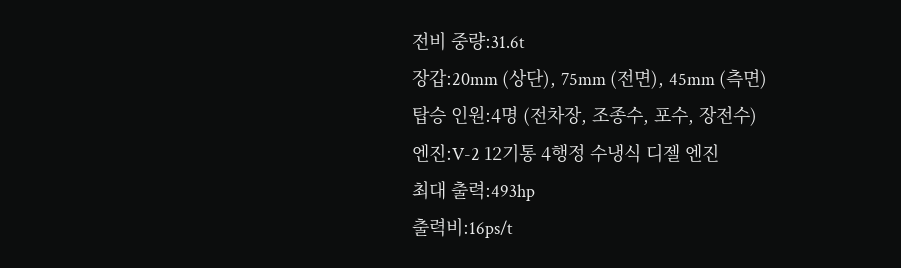전비 중량:31.6t
장갑:20mm (상단), 75mm (전면), 45mm (측면)
탑승 인원:4명 (전차장, 조종수, 포수, 장전수)
엔진:V-2 12기통 4행정 수냉식 디젤 엔진
최대 출력:493hp
출력비:16ps/t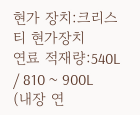현가 장치:크리스티 현가장치
연료 적재량:540L / 810 ~ 900L (내장 연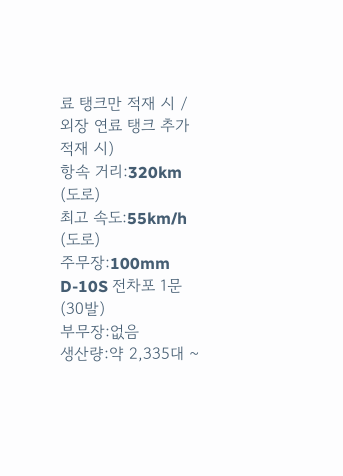료 탱크만 적재 시 / 외장 연료 탱크 추가 적재 시)
항속 거리:320km (도로)
최고 속도:55km/h (도로)
주무장:100mm D-10S 전차포 1문 (30발)
부무장:없음
생산량:약 2,335대 ~